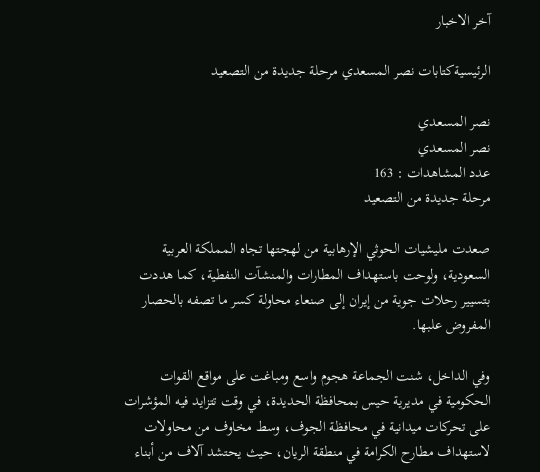آخر الاخبار

الرئيسيةكتابات نصر المسعدي مرحلة جديدة من التصعيد

نصر المسعدي
نصر المسعدي
عدد المشاهدات : 163
مرحلة جديدة من التصعيد

صعدت مليشيات الحوثي الإرهابية من لهجتها تجاه المملكة العربية السعودية، ولوحت باستهداف المطارات والمنشآت النفطية، كما هددت بتسيير رحلات جوية من إيران إلى صنعاء محاولة كسر ما تصفه بالحصار المفروض علبها.

وفي الداخل، شنت الجماعة هجوم واسع ومباغت على مواقع القوات الحكومية في مديرية حيس بمحافظة الحديدة، في وقت تتزايد فيه المؤشرات على تحركات ميدانية في محافظة الجوف، وسط مخاوف من محاولات لاستهداف مطارح الكرامة في منطقة الريان، حيث يحتشد آلاف من أبناء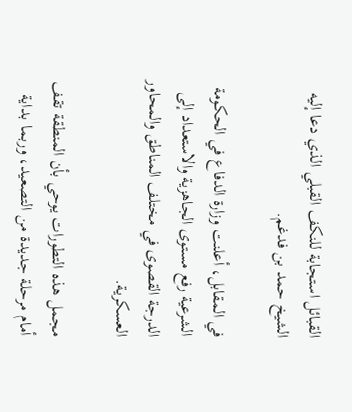القبائل استجابة للنكف القبلي الذي دعا إليه الشيخ حمد بن فدغم.

في المقابل، أعلنت وزارة الدفاع في الحكومة الشرعية رفع مستوى الجاهزية والاستعداد إلى الدرجة القصوى في مختلف المناطق والمحاور العسكرية.

مجمل هذه التطورات يوحي بأن المنطقة تقف أمام مرحلة جديدة من التصعيد، وربما بداية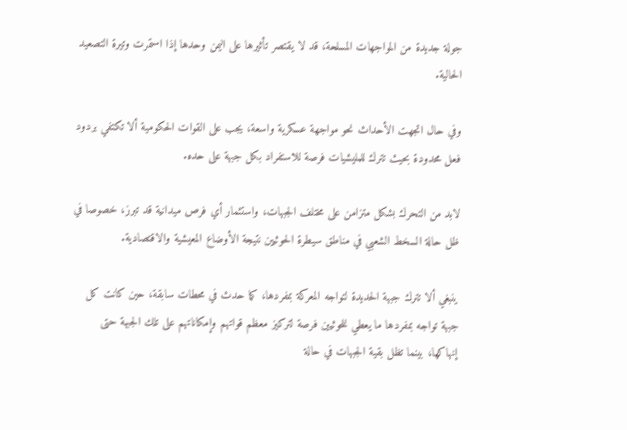جولة جديدة من المواجهات المسلحة، قد لا يقتصر تأثيرها على اليمن وحدها إذا استمرت وتيرة التصعيد الحالية.

وفي حال اتجهت الأحداث نحو مواجهة عسكرية واسعة، يجب على القوات الحكومية ألا تكتفي بردود فعل محدودة بحيث تترك للمليشيات فرصة للاستفراد بكل جبهة على حده.

لابد من التحرك بشكل متزامن على مختلف الجبهات، واستثمار أي فرص ميدانية قد تبرز، خصوصا في ظل حالة السخط الشعبي في مناطق سيطرة الحوثيين نتيجة الأوضاع المعيشية والاقتصادية.

ينبغي ألا تترك جبهة الحديدة لتواجه المعركة بمفردها، كما حدث في محطات سابقة، حين كانت كل جبهة تواجه بمفردها ما يعطي للحوثيين فرصة لتركيز معظم قواتهم وإمكاناتهم على تلك الجبهة حتى إنهاكها، بينما تظل بقية الجبهات في حالة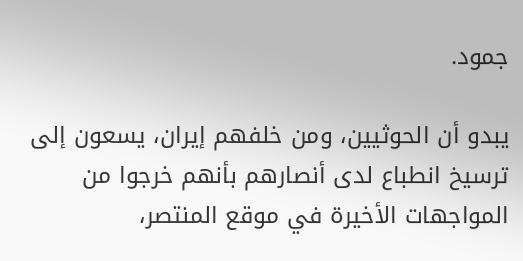جمود.

يبدو أن الحوثيين، ومن خلفهم إيران، يسعون إلى ترسيخ انطباع لدى أنصارهم بأنهم خرجوا من المواجهات الأخيرة في موقع المنتصر،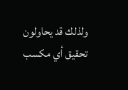ولذلك قد يحاولون تحقيق أي مكسب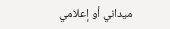ميداني أو إعلامي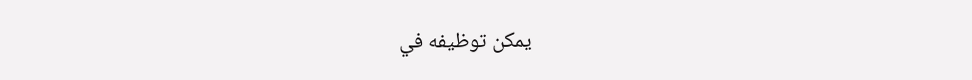يمكن توظيفه في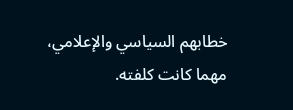خطابهم السياسي والإعلامي، مهما كانت كلفته.